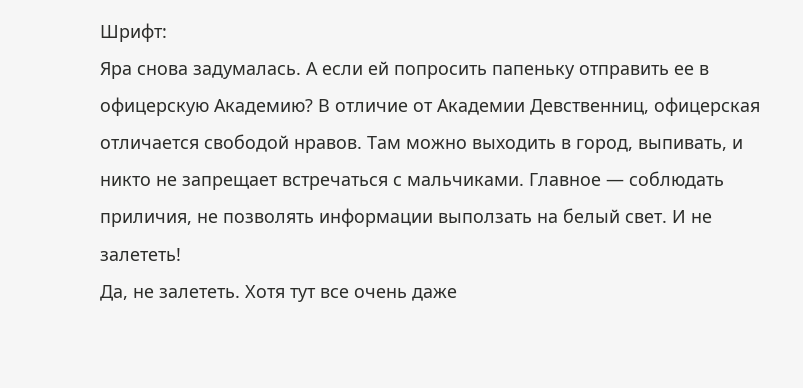Шрифт:
Яра снова задумалась. А если ей попросить папеньку отправить ее в офицерскую Академию? В отличие от Академии Девственниц, офицерская отличается свободой нравов. Там можно выходить в город, выпивать, и никто не запрещает встречаться с мальчиками. Главное — соблюдать приличия, не позволять информации выползать на белый свет. И не залететь!
Да, не залететь. Хотя тут все очень даже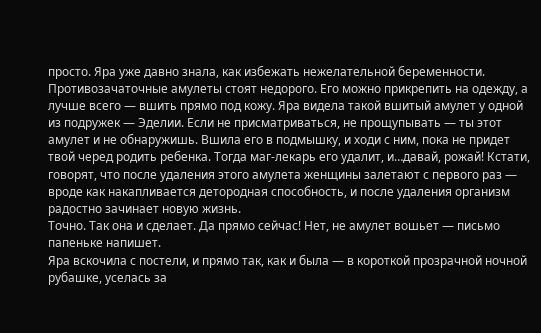просто. Яра уже давно знала, как избежать нежелательной беременности. Противозачаточные амулеты стоят недорого. Его можно прикрепить на одежду, а лучше всего — вшить прямо под кожу. Яра видела такой вшитый амулет у одной из подружек — Эделии. Если не присматриваться, не прощупывать — ты этот амулет и не обнаружишь. Вшила его в подмышку, и ходи с ним, пока не придет твой черед родить ребенка. Тогда маг-лекарь его удалит, и…давай, рожай! Кстати, говорят, что после удаления этого амулета женщины залетают с первого раз — вроде как накапливается детородная способность, и после удаления организм радостно зачинает новую жизнь.
Точно. Так она и сделает. Да прямо сейчас! Нет, не амулет вошьет — письмо папеньке напишет.
Яра вскочила с постели, и прямо так, как и была — в короткой прозрачной ночной рубашке, уселась за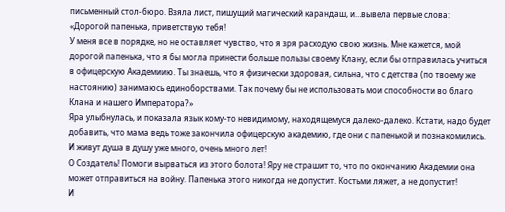письменный стол-бюро. Взяла лист, пишущий магический карандаш, и…вывела первые слова:
«Дорогой папенька, приветствую тебя!
У меня все в порядке, но не оставляет чувство, что я зря расходую свою жизнь. Мне кажется, мой дорогой папенька, что я бы могла принести больше пользы своему Клану, если бы отправилась учиться в офицерскую Академиию. Ты знаешь, что я физически здоровая, сильна, что с детства (по твоему же настоянию) занимаюсь единоборствами. Так почему бы не использовать мои способности во благо Клана и нашего Императора?»
Яра улыбнулась, и показала язык кому-то невидимому, находящемуся далеко-далеко. Кстати, надо будет добавить, что мама ведь тоже закончила офицерскую академию, где они с папенькой и познакомились. И живут душа в душу уже много, очень много лет!
О Создатель! Помоги вырваться из этого болота! Яру не страшит то, что по окончанию Академии она может отправиться на войну. Папенька этого никогда не допустит. Костьми ляжет, а не допустит!
И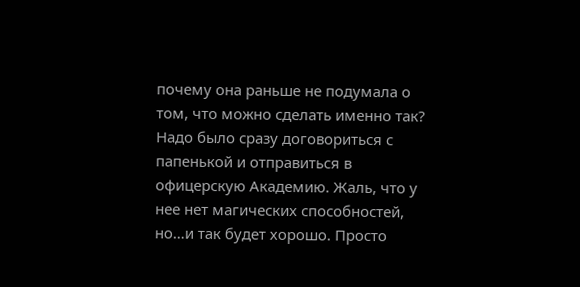почему она раньше не подумала о том, что можно сделать именно так? Надо было сразу договориться с папенькой и отправиться в офицерскую Академию. Жаль, что у нее нет магических способностей, но…и так будет хорошо. Просто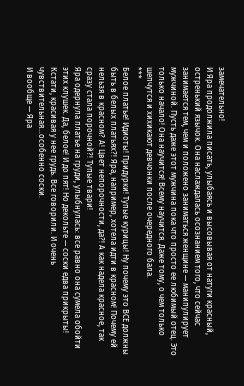замечательно!
И Яра продолжила писать, улыбаясь и высовывая от натуги красный, остренький язычок. Она наслаждалась осознанием того, что сейчас занимается тем, чем и положено заниматься женщине — манипулирует мужчиной. Пусть даже этот мужчина пока что просто ее любимый отец. Это только начало! Она научится! Всему научится. Даже тому, о чем только шепчутся и хихикают девчонки после очередного бала.
***
Белое платье! Идиоты! Придурки! Тупые курицы! Ну почему это ВСЕ должны быть в белых платьях?! Яра, например, хотела идти в красном! Почему ей нельзя в красном? А! Цвет непорочности, да?! А как надела красное, так сразу стала порочной?! Тупые твари!
Яра одернула платье на груди, улыбнулась: все равно она сумела обойти этих клушек. Да, белое! И до пят! Но декольте — соски едва прикрыты! Кстати, красивая у нее грудь. Все говорили. И очень чувствительная…особенно соски.
И вообще — Яра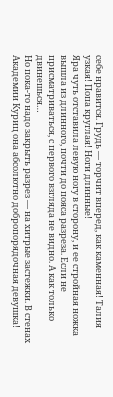себе нравится. Грудь — торчит вперед, как каменная! Талия узкая! Попа круглая! Ноги длинные!
Яра чуть отставила левую ногу в сторону, и ее стройная ножка вышла из длинного, почти до пояса разреза. Если не присматриваться, с первого взгляда не видно. А как только двинешься…
Но пока-то надо закрыть разрез — на хитрые застежки. В стенах Академии Куриц она абсолютно добропорядочная девушка!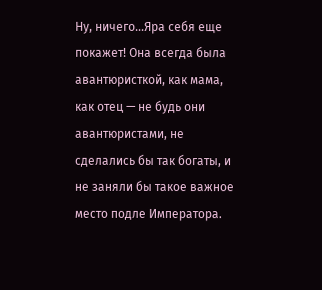Ну, ничего…Яра себя еще покажет! Она всегда была авантюристкой, как мама, как отец — не будь они авантюристами, не сделались бы так богаты, и не заняли бы такое важное место подле Императора.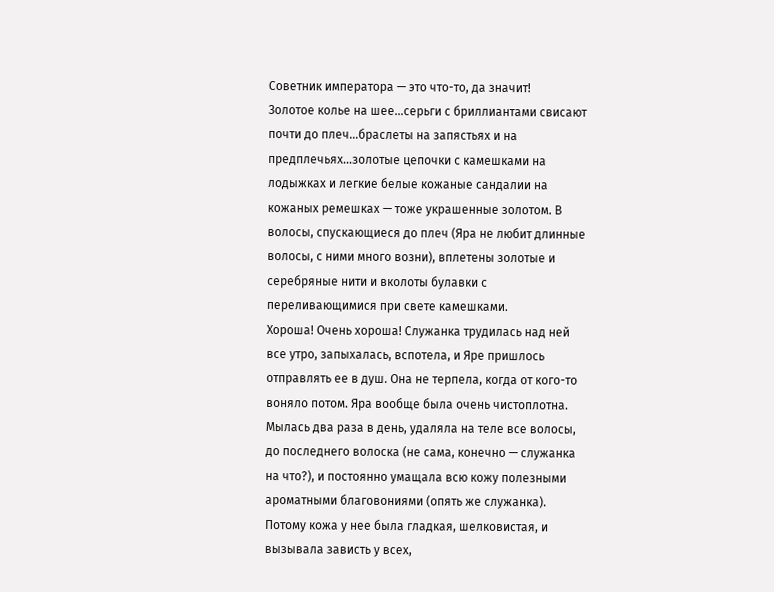Советник императора — это что-то, да значит!
Золотое колье на шее…серьги с бриллиантами свисают почти до плеч…браслеты на запястьях и на предплечьях…золотые цепочки с камешками на лодыжках и легкие белые кожаные сандалии на кожаных ремешках — тоже украшенные золотом. В волосы, спускающиеся до плеч (Яра не любит длинные волосы, с ними много возни), вплетены золотые и серебряные нити и вколоты булавки с переливающимися при свете камешками.
Хороша! Очень хороша! Служанка трудилась над ней все утро, запыхалась, вспотела, и Яре пришлось отправлять ее в душ. Она не терпела, когда от кого-то воняло потом. Яра вообще была очень чистоплотна. Мылась два раза в день, удаляла на теле все волосы, до последнего волоска (не сама, конечно — служанка на что?), и постоянно умащала всю кожу полезными ароматными благовониями (опять же служанка). Потому кожа у нее была гладкая, шелковистая, и вызывала зависть у всех,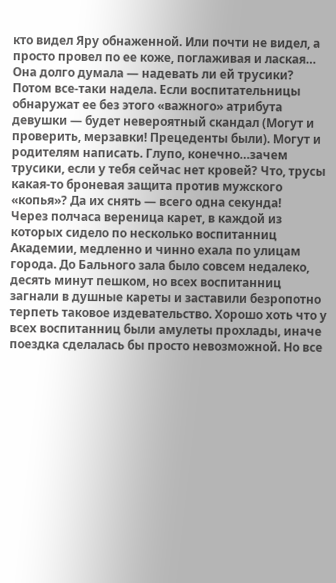кто видел Яру обнаженной. Или почти не видел, а просто провел по ее коже, поглаживая и лаская…
Она долго думала — надевать ли ей трусики? Потом все-таки надела. Если воспитательницы обнаружат ее без этого «важного» атрибута девушки — будет невероятный скандал (Могут и проверить, мерзавки! Прецеденты были). Могут и родителям написать. Глупо, конечно…зачем трусики, если у тебя сейчас нет кровей? Что, трусы какая-то броневая защита против мужского «копья»? Да их снять — всего одна секунда!
Через полчаса вереница карет, в каждой из которых сидело по несколько воспитанниц Академии, медленно и чинно ехала по улицам города. До Бального зала было совсем недалеко, десять минут пешком, но всех воспитанниц загнали в душные кареты и заставили безропотно терпеть таковое издевательство. Хорошо хоть что у всех воспитанниц были амулеты прохлады, иначе поездка сделалась бы просто невозможной. Но все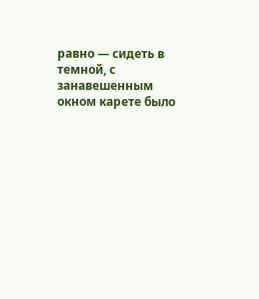равно — сидеть в темной, с занавешенным окном карете было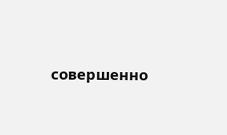совершенно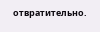отвратительно.